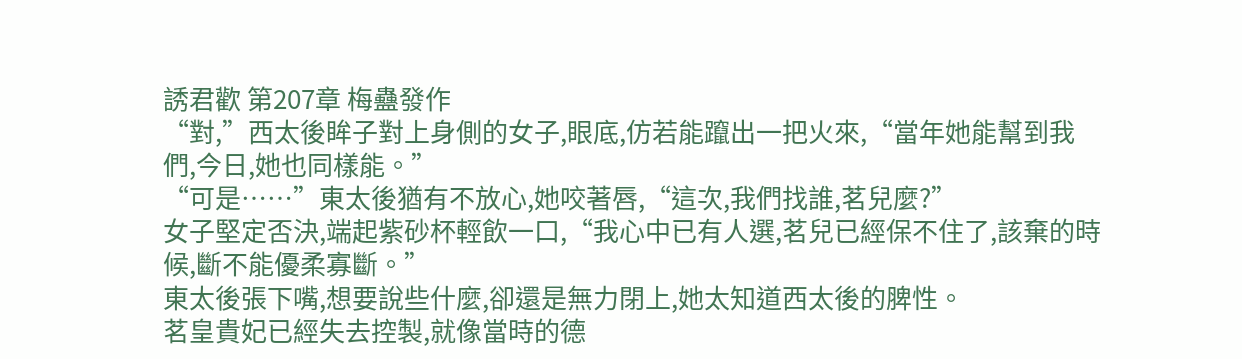誘君歡 第207章 梅蠱發作
“對,”西太後眸子對上身側的女子,眼底,仿若能躥出一把火來,“當年她能幫到我們,今日,她也同樣能。”
“可是……”東太後猶有不放心,她咬著唇,“這次,我們找誰,茗兒麼?”
女子堅定否決,端起紫砂杯輕飲一口,“我心中已有人選,茗兒已經保不住了,該棄的時候,斷不能優柔寡斷。”
東太後張下嘴,想要說些什麼,卻還是無力閉上,她太知道西太後的脾性。
茗皇貴妃已經失去控製,就像當時的德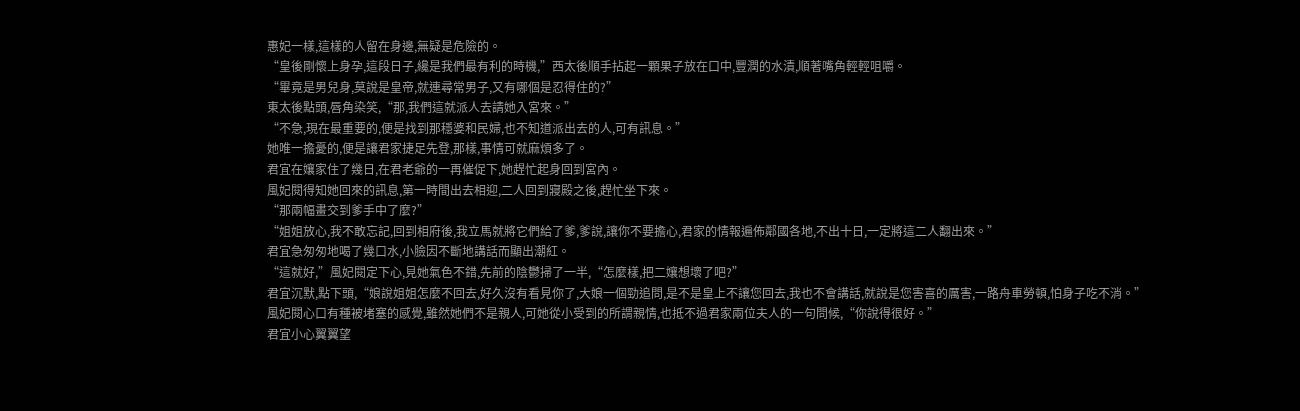惠妃一樣,這樣的人留在身邊,無疑是危險的。
“皇後剛懷上身孕,這段日子,纔是我們最有利的時機,”西太後順手拈起一顆果子放在口中,豐潤的水漬,順著嘴角輕輕咀嚼。
“畢竟是男兒身,莫說是皇帝,就連尋常男子,又有哪個是忍得住的?”
東太後點頭,唇角染笑,“那,我們這就派人去請她入宮來。”
“不急,現在最重要的,便是找到那穩婆和民婦,也不知道派出去的人,可有訊息。”
她唯一擔憂的,便是讓君家捷足先登,那樣,事情可就麻煩多了。
君宜在孃家住了幾日,在君老爺的一再催促下,她趕忙起身回到宮內。
風妃閱得知她回來的訊息,第一時間出去相迎,二人回到寢殿之後,趕忙坐下來。
“那兩幅畫交到爹手中了麼?”
“姐姐放心,我不敢忘記,回到相府後,我立馬就將它們給了爹,爹說,讓你不要擔心,君家的情報遍佈鄰國各地,不出十日,一定將這二人翻出來。”
君宜急匆匆地喝了幾口水,小臉因不斷地講話而顯出潮紅。
“這就好,”風妃閱定下心,見她氣色不錯,先前的陰鬱掃了一半,“怎麼樣,把二孃想壞了吧?”
君宜沉默,點下頭,“娘說姐姐怎麼不回去,好久沒有看見你了,大娘一個勁追問,是不是皇上不讓您回去,我也不會講話,就說是您害喜的厲害,一路舟車勞頓,怕身子吃不消。”
風妃閱心口有種被堵塞的感覺,雖然她們不是親人,可她從小受到的所謂親情,也抵不過君家兩位夫人的一句問候,“你說得很好。”
君宜小心翼翼望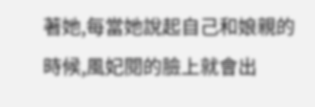著她,每當她說起自己和娘親的時候,風妃閱的臉上就會出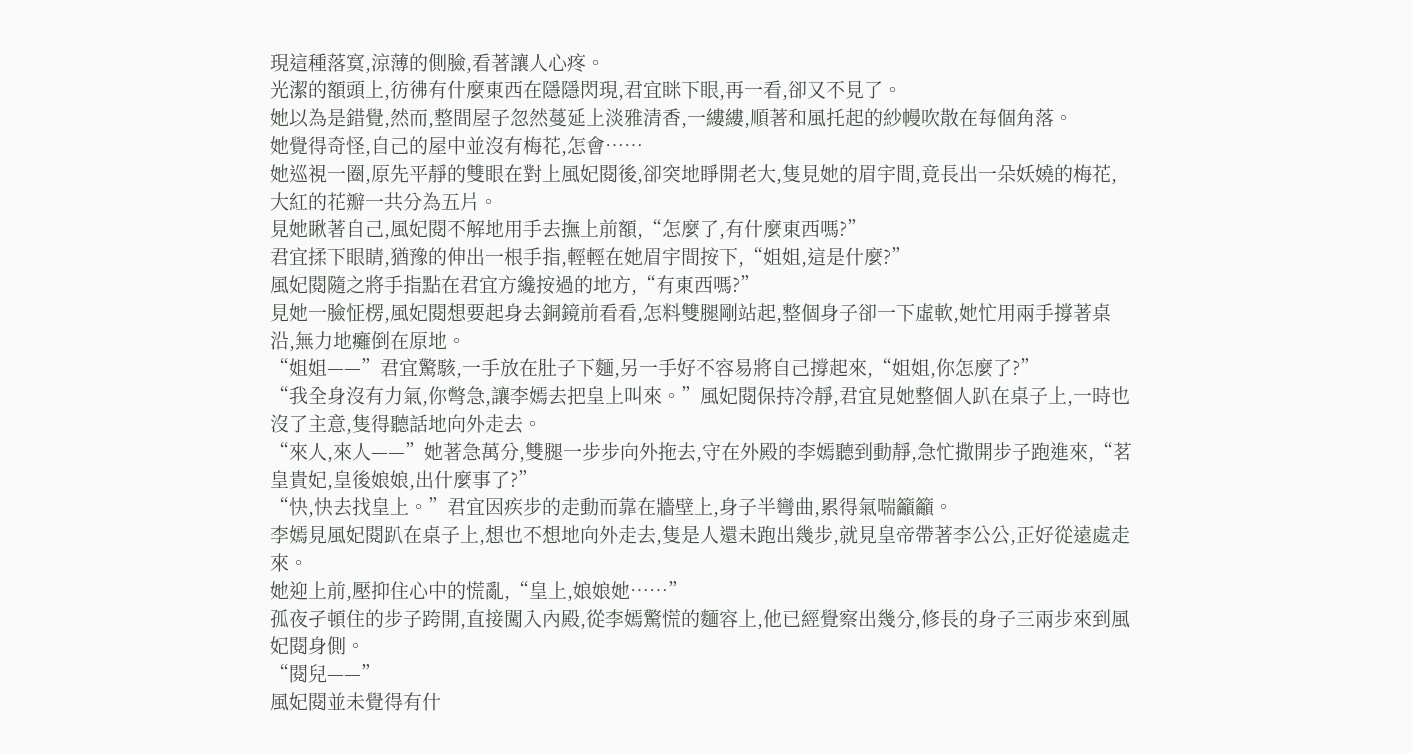現這種落寞,涼薄的側臉,看著讓人心疼。
光潔的額頭上,彷彿有什麼東西在隱隱閃現,君宜眯下眼,再一看,卻又不見了。
她以為是錯覺,然而,整間屋子忽然蔓延上淡雅清香,一縷縷,順著和風托起的紗幔吹散在每個角落。
她覺得奇怪,自己的屋中並沒有梅花,怎會……
她巡視一圈,原先平靜的雙眼在對上風妃閱後,卻突地睜開老大,隻見她的眉宇間,竟長出一朵妖嬈的梅花,大紅的花瓣一共分為五片。
見她瞅著自己,風妃閱不解地用手去撫上前額,“怎麼了,有什麼東西嗎?”
君宜揉下眼睛,猶豫的伸出一根手指,輕輕在她眉宇間按下,“姐姐,這是什麼?”
風妃閱隨之將手指點在君宜方纔按過的地方,“有東西嗎?”
見她一臉怔楞,風妃閱想要起身去銅鏡前看看,怎料雙腿剛站起,整個身子卻一下虛軟,她忙用兩手撐著桌沿,無力地癱倒在原地。
“姐姐——”君宜驚駭,一手放在肚子下麵,另一手好不容易將自己撐起來,“姐姐,你怎麼了?”
“我全身沒有力氣,你彆急,讓李嫣去把皇上叫來。”風妃閱保持冷靜,君宜見她整個人趴在桌子上,一時也沒了主意,隻得聽話地向外走去。
“來人,來人——”她著急萬分,雙腿一步步向外拖去,守在外殿的李嫣聽到動靜,急忙撒開步子跑進來,“茗皇貴妃,皇後娘娘,出什麼事了?”
“快,快去找皇上。”君宜因疾步的走動而靠在牆壁上,身子半彎曲,累得氣喘籲籲。
李嫣見風妃閱趴在桌子上,想也不想地向外走去,隻是人還未跑出幾步,就見皇帝帶著李公公,正好從遠處走來。
她迎上前,壓抑住心中的慌亂,“皇上,娘娘她……”
孤夜孑頓住的步子跨開,直接闖入內殿,從李嫣驚慌的麵容上,他已經覺察出幾分,修長的身子三兩步來到風妃閱身側。
“閱兒——”
風妃閱並未覺得有什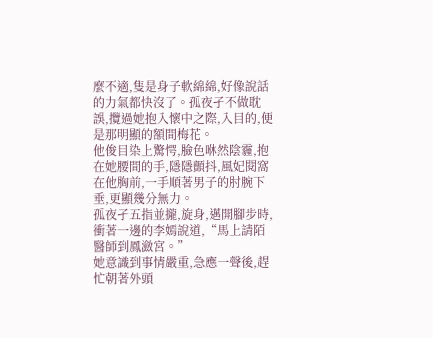麼不適,隻是身子軟綿綿,好像說話的力氣都快沒了。孤夜孑不做耽誤,攬過她抱入懷中之際,入目的,便是那明顯的額間梅花。
他俊目染上驚愕,臉色咻然陰霾,抱在她腰間的手,隱隱顫抖,風妃閱窩在他胸前,一手順著男子的肘腕下垂,更顯幾分無力。
孤夜孑五指並攏,旋身,邁開腳步時,衝著一邊的李嫣說道,“馬上請陌醫師到鳳瀲宮。”
她意識到事情嚴重,急應一聲後,趕忙朝著外頭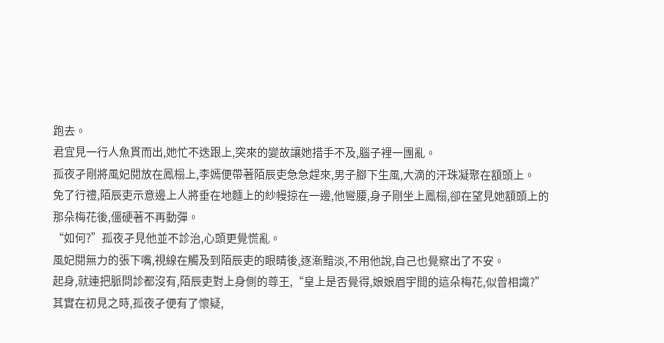跑去。
君宜見一行人魚貫而出,她忙不迭跟上,突來的變故讓她措手不及,腦子裡一團亂。
孤夜孑剛將風妃閱放在鳳榻上,李嫣便帶著陌辰吏急急趕來,男子腳下生風,大滴的汗珠凝聚在額頭上。
免了行禮,陌辰吏示意邊上人將垂在地麵上的紗幔掠在一邊,他彎腰,身子剛坐上鳳榻,卻在望見她額頭上的那朵梅花後,僵硬著不再動彈。
“如何?”孤夜孑見他並不診治,心頭更覺慌亂。
風妃閱無力的張下嘴,視線在觸及到陌辰吏的眼睛後,逐漸黯淡,不用他說,自己也覺察出了不安。
起身,就連把脈問診都沒有,陌辰吏對上身側的尊王,“皇上是否覺得,娘娘眉宇間的這朵梅花,似曾相識?”
其實在初見之時,孤夜孑便有了懷疑,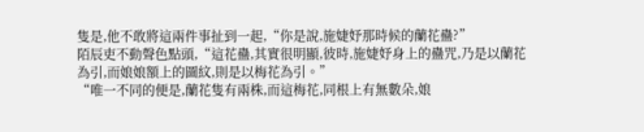隻是,他不敢將這兩件事扯到一起,“你是說,施婕妤那時候的蘭花蠱?”
陌辰吏不動聲色點頭,“這花蠱,其實很明顯,彼時,施婕妤身上的蠱咒,乃是以蘭花為引,而娘娘額上的圖紋,則是以梅花為引。”
“唯一不同的便是,蘭花隻有兩株,而這梅花,同根上有無數朵,娘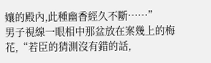孃的殿內,此種幽香經久不斷……”
男子視線一眼相中那盆放在案幾上的梅花,“若臣的猜測沒有錯的話,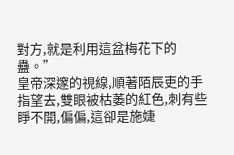對方,就是利用這盆梅花下的蠱。”
皇帝深邃的視線,順著陌辰吏的手指望去,雙眼被枯萎的紅色,刺有些睜不開,偏偏,這卻是施婕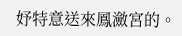妤特意送來鳳瀲宮的。